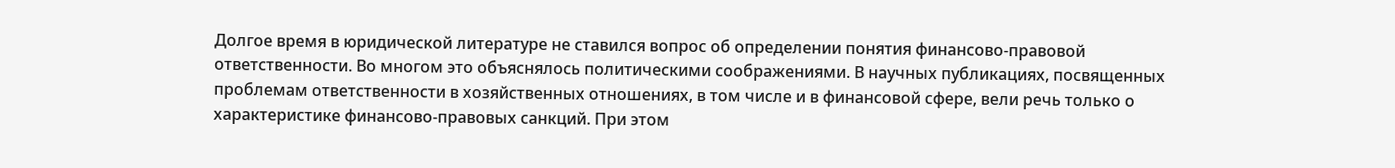Долгое время в юридической литературе не ставился вопрос об определении понятия финансово-правовой ответственности. Во многом это объяснялось политическими соображениями. В научных публикациях, посвященных проблемам ответственности в хозяйственных отношениях, в том числе и в финансовой сфере, вели речь только о характеристике финансово-правовых санкций. При этом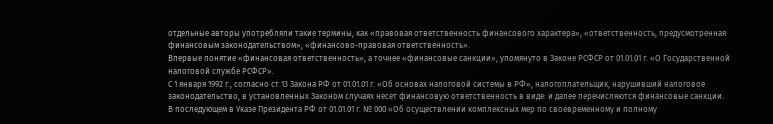отдельные авторы употребляли такие термины, как «правовая ответственность финансового характера», «ответственность, предусмотренная финансовым законодательством», «финансово-правовая ответственность».
Впервые понятие «финансовая ответственность», а точнее «финансовые санкции», упомянуто в Законе РСФСР от 01.01.01 г. «О Государственной налоговой службе РСФСР».
С 1 января 1992 г., согласно ст.13 Закона РФ от 01.01.01 г. «Об основах налоговой системы в РФ», налогоплательщик, нарушивший налоговое законодательство, в установленных Законом случаях несет финансовую ответственность в виде: и далее перечисляются финансовые санкции.
В последующем в Указе Президента РФ от 01.01.01 г. № 000 «Об осуществлении комплексных мер по своевременному и полному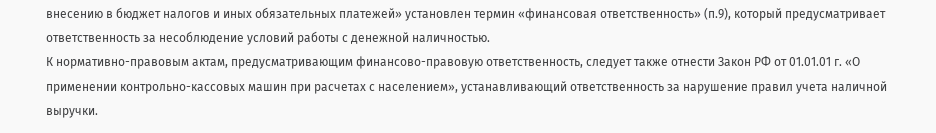внесению в бюджет налогов и иных обязательных платежей» установлен термин «финансовая ответственность» (п.9), который предусматривает ответственность за несоблюдение условий работы с денежной наличностью.
К нормативно-правовым актам, предусматривающим финансово-правовую ответственность, следует также отнести Закон РФ от 01.01.01 г. «О применении контрольно-кассовых машин при расчетах с населением», устанавливающий ответственность за нарушение правил учета наличной выручки.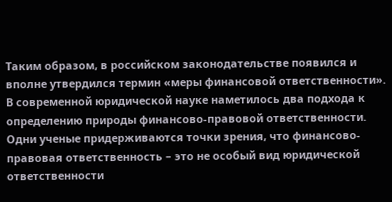Таким образом, в российском законодательстве появился и вполне утвердился термин «меры финансовой ответственности».
В современной юридической науке наметилось два подхода к определению природы финансово-правовой ответственности. Одни ученые придерживаются точки зрения, что финансово-правовая ответственность – это не особый вид юридической ответственности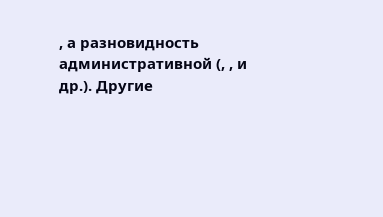, а разновидность административной (, , и др.). Другие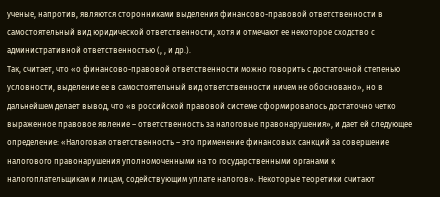ученые, напротив, являются сторонниками выделения финансово-правовой ответственности в самостоятельный вид юридической ответственности, хотя и отмечают ее некоторое сходство с административной ответственностью (, , и др.).
Так, считает, что «о финансово-правовой ответственности можно говорить с достаточной степенью условности, выделение ее в самостоятельный вид ответственности ничем не обосновано», но в дальнейшем делает вывод, что «в российской правовой системе сформировалось достаточно четко выраженное правовое явление – ответственность за налоговые правонарушения», и дает ей следующее определение: «Налоговая ответственность – это применение финансовых санкций за совершение налогового правонарушения уполномоченными на то государственными органами к налогоплательщикам и лицам, содействующим уплате налогов». Некоторые теоретики считают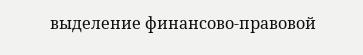выделение финансово-правовой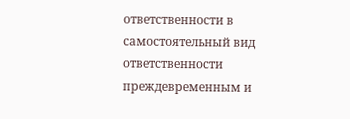ответственности в самостоятельный вид ответственности преждевременным и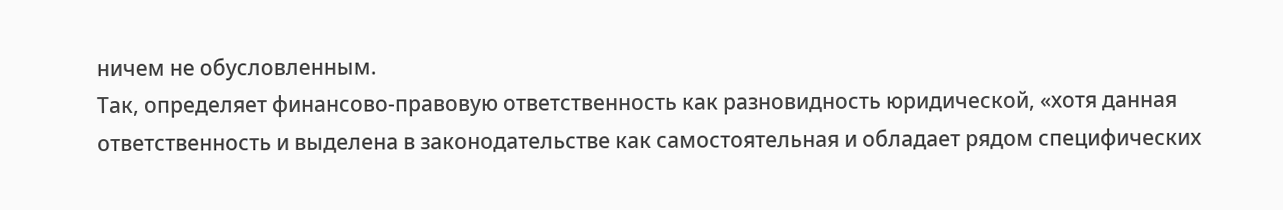ничем не обусловленным.
Так, определяет финансово-правовую ответственность как разновидность юридической, «хотя данная ответственность и выделена в законодательстве как самостоятельная и обладает рядом специфических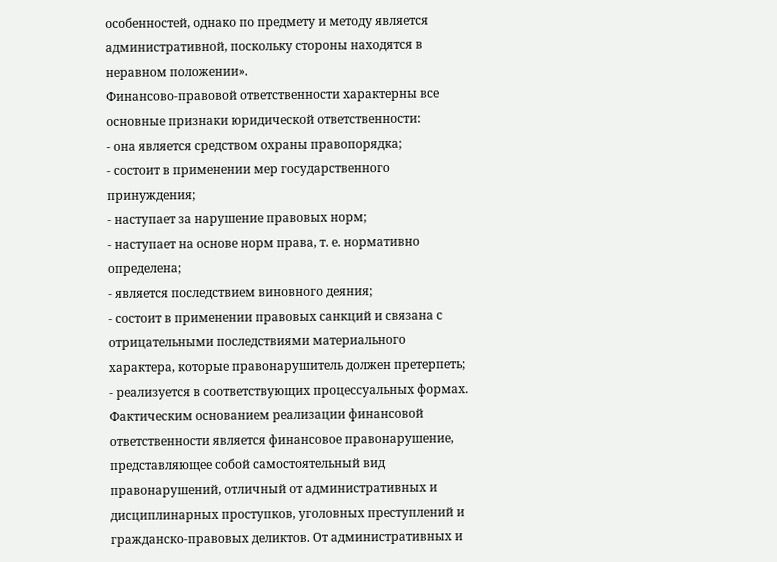особенностей, однако по предмету и методу является административной, поскольку стороны находятся в неравном положении».
Финансово-правовой ответственности характерны все основные признаки юридической ответственности:
- она является средством охраны правопорядка;
- состоит в применении мер государственного принуждения;
- наступает за нарушение правовых норм;
- наступает на основе норм права, т. е. нормативно определена;
- является последствием виновного деяния;
- состоит в применении правовых санкций и связана с отрицательными последствиями материального характера, которые правонарушитель должен претерпеть;
- реализуется в соответствующих процессуальных формах.
Фактическим основанием реализации финансовой ответственности является финансовое правонарушение, представляющее собой самостоятельный вид правонарушений, отличный от административных и дисциплинарных проступков, уголовных преступлений и гражданско-правовых деликтов. От административных и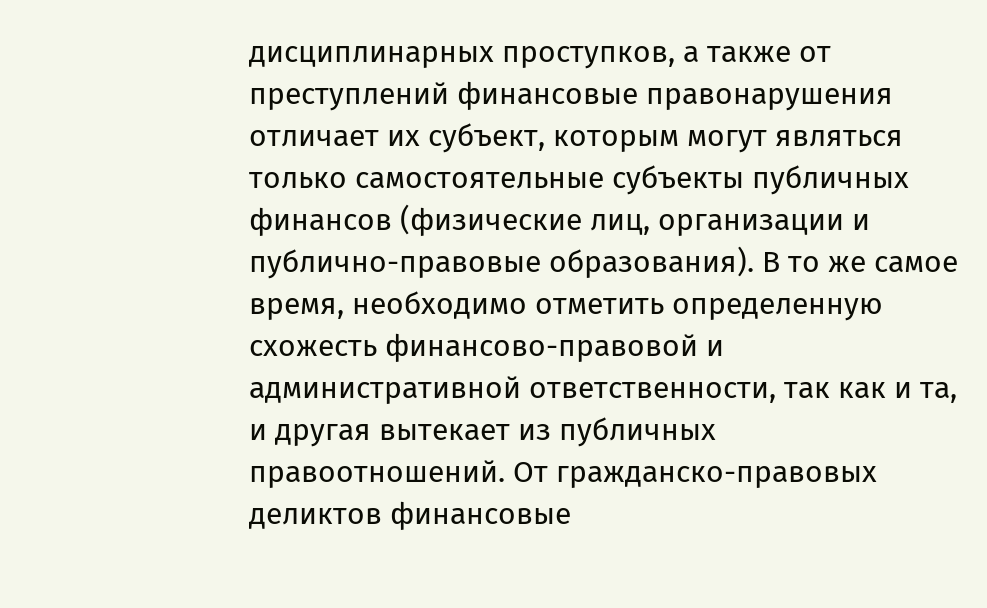дисциплинарных проступков, а также от преступлений финансовые правонарушения отличает их субъект, которым могут являться только самостоятельные субъекты публичных финансов (физические лиц, организации и публично-правовые образования). В то же самое время, необходимо отметить определенную схожесть финансово-правовой и административной ответственности, так как и та, и другая вытекает из публичных правоотношений. От гражданско-правовых деликтов финансовые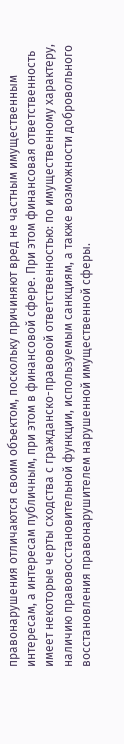правонарушения отличаются своим объектом, поскольку причиняют вред не частным имущественным интересам, а интересам публичным, при этом в финансовой сфере. При этом финансовая ответственность имеет некоторые черты сходства с гражданско-правовой ответственностью: по имущественному характеру, наличию правовосстановительной функции, используемым санкциям, а также возможности добровольного восстановления правонарушителем нарушенной имущественной сферы.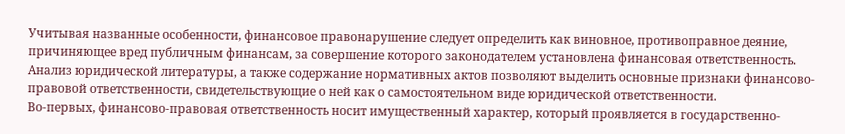Учитывая названные особенности, финансовое правонарушение следует определить как виновное, противоправное деяние, причиняющее вред публичным финансам, за совершение которого законодателем установлена финансовая ответственность.
Анализ юридической литературы, а также содержание нормативных актов позволяют выделить основные признаки финансово-правовой ответственности, свидетельствующие о ней как о самостоятельном виде юридической ответственности.
Во-первых, финансово-правовая ответственность носит имущественный характер, который проявляется в государственно-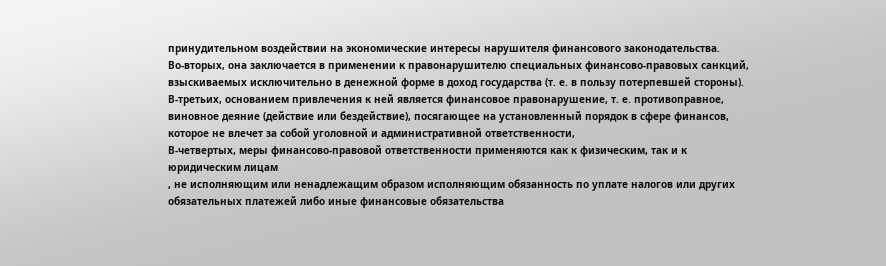принудительном воздействии на экономические интересы нарушителя финансового законодательства.
Во-вторых, она заключается в применении к правонарушителю специальных финансово-правовых санкций, взыскиваемых исключительно в денежной форме в доход государства (т. е. в пользу потерпевшей стороны).
В-третьих, основанием привлечения к ней является финансовое правонарушение, т. е. противоправное, виновное деяние (действие или бездействие), посягающее на установленный порядок в сфере финансов, которое не влечет за собой уголовной и административной ответственности,
В-четвертых, меры финансово-правовой ответственности применяются как к физическим, так и к юридическим лицам
, не исполняющим или ненадлежащим образом исполняющим обязанность по уплате налогов или других обязательных платежей либо иные финансовые обязательства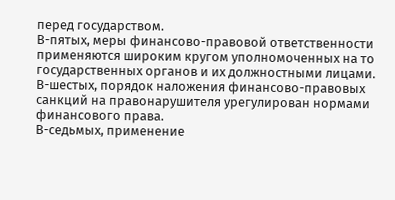перед государством.
В-пятых, меры финансово-правовой ответственности применяются широким кругом уполномоченных на то государственных органов и их должностными лицами.
В-шестых, порядок наложения финансово-правовых санкций на правонарушителя урегулирован нормами финансового права.
В-седьмых, применение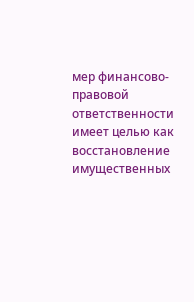мер финансово-правовой ответственности имеет целью как восстановление имущественных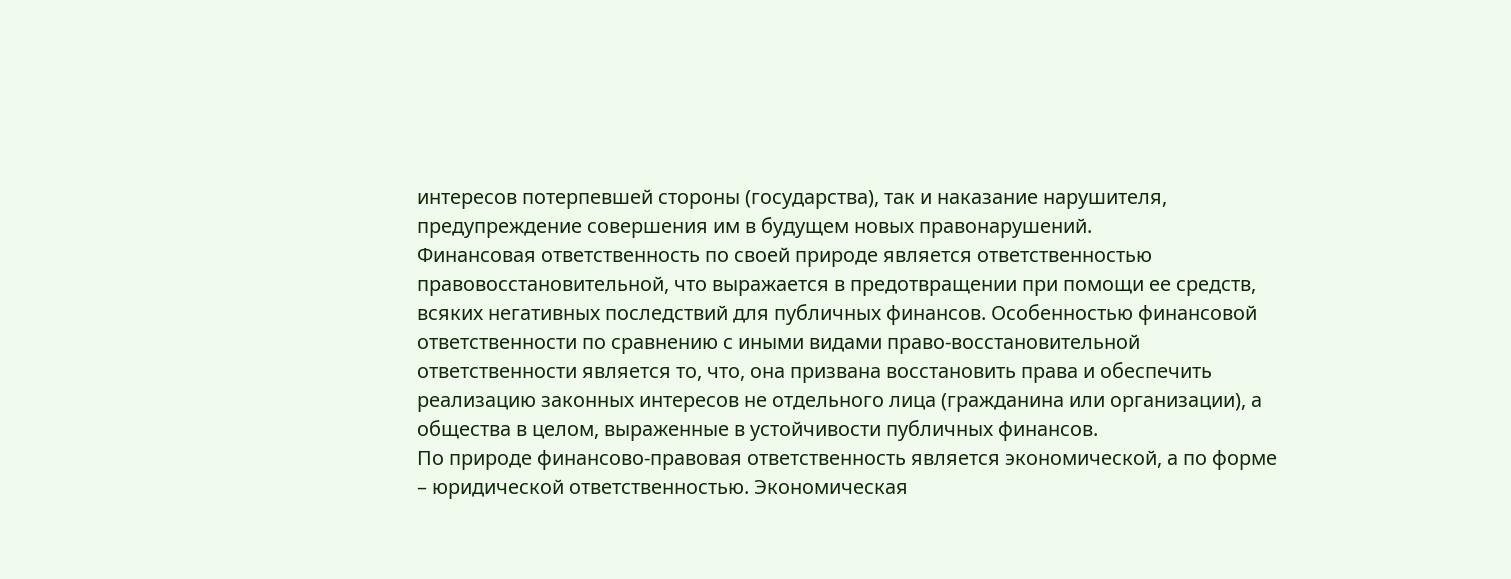интересов потерпевшей стороны (государства), так и наказание нарушителя, предупреждение совершения им в будущем новых правонарушений.
Финансовая ответственность по своей природе является ответственностью правовосстановительной, что выражается в предотвращении при помощи ее средств, всяких негативных последствий для публичных финансов. Особенностью финансовой ответственности по сравнению с иными видами право-восстановительной ответственности является то, что, она призвана восстановить права и обеспечить реализацию законных интересов не отдельного лица (гражданина или организации), а общества в целом, выраженные в устойчивости публичных финансов.
По природе финансово-правовая ответственность является экономической, а по форме – юридической ответственностью. Экономическая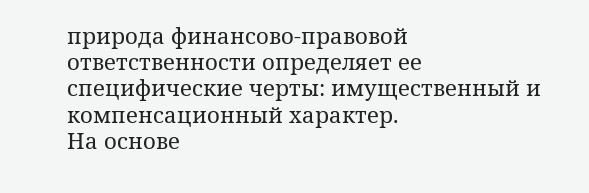природа финансово-правовой ответственности определяет ее специфические черты: имущественный и компенсационный характер.
На основе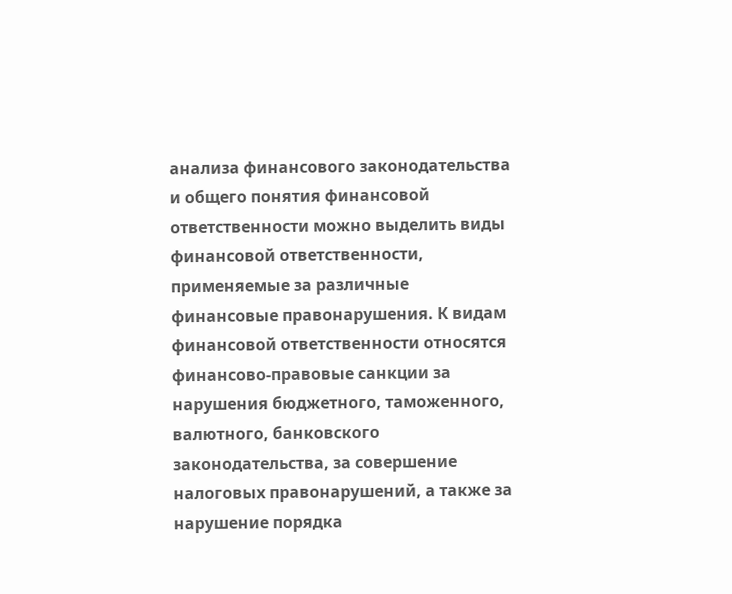анализа финансового законодательства и общего понятия финансовой ответственности можно выделить виды финансовой ответственности, применяемые за различные финансовые правонарушения. К видам финансовой ответственности относятся финансово-правовые санкции за нарушения бюджетного, таможенного, валютного, банковского законодательства, за совершение налоговых правонарушений, а также за нарушение порядка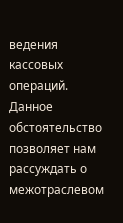ведения кассовых операций. Данное обстоятельство позволяет нам рассуждать о межотраслевом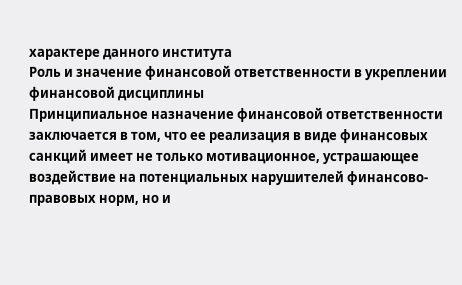характере данного института
Роль и значение финансовой ответственности в укреплении финансовой дисциплины
Принципиальное назначение финансовой ответственности заключается в том, что ее реализация в виде финансовых санкций имеет не только мотивационное, устрашающее воздействие на потенциальных нарушителей финансово-правовых норм, но и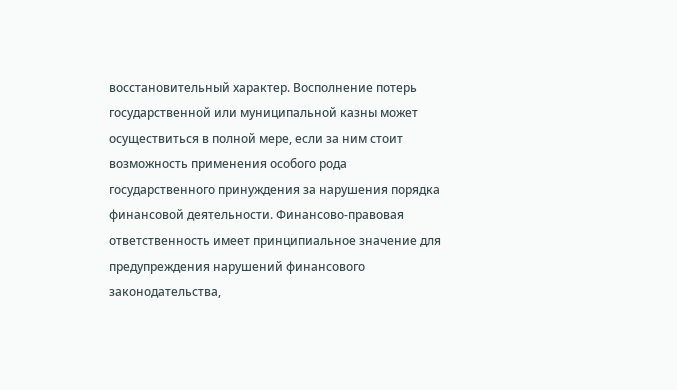восстановительный характер. Восполнение потерь государственной или муниципальной казны может осуществиться в полной мере, если за ним стоит возможность применения особого рода государственного принуждения за нарушения порядка финансовой деятельности. Финансово-правовая ответственность имеет принципиальное значение для предупреждения нарушений финансового законодательства,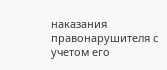наказания правонарушителя с учетом его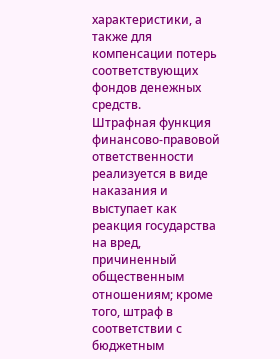характеристики, а также для компенсации потерь соответствующих фондов денежных средств.
Штрафная функция финансово-правовой ответственности реализуется в виде наказания и выступает как реакция государства на вред, причиненный общественным отношениям; кроме того, штраф в соответствии с бюджетным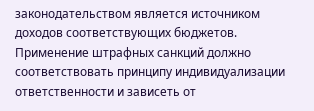законодательством является источником доходов соответствующих бюджетов. Применение штрафных санкций должно соответствовать принципу индивидуализации ответственности и зависеть от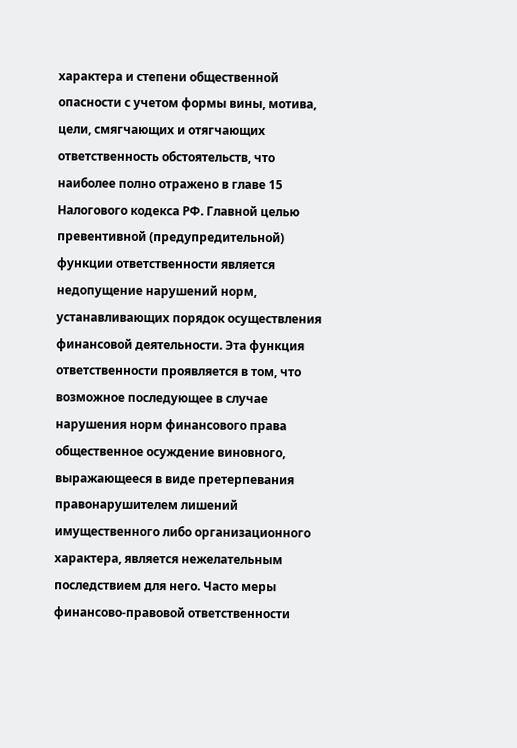характера и степени общественной опасности с учетом формы вины, мотива, цели, смягчающих и отягчающих ответственность обстоятельств, что наиболее полно отражено в главе 15 Налогового кодекса РФ. Главной целью превентивной (предупредительной) функции ответственности является недопущение нарушений норм, устанавливающих порядок осуществления финансовой деятельности. Эта функция ответственности проявляется в том, что возможное последующее в случае нарушения норм финансового права общественное осуждение виновного, выражающееся в виде претерпевания правонарушителем лишений имущественного либо организационного характера, является нежелательным последствием для него. Часто меры финансово-правовой ответственности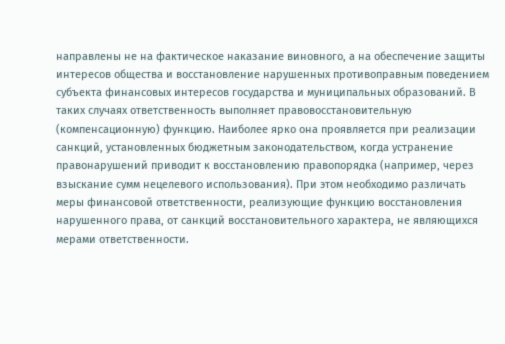направлены не на фактическое наказание виновного, а на обеспечение защиты интересов общества и восстановление нарушенных противоправным поведением субъекта финансовых интересов государства и муниципальных образований. В таких случаях ответственность выполняет правовосстановительную (компенсационную) функцию. Наиболее ярко она проявляется при реализации санкций, установленных бюджетным законодательством, когда устранение правонарушений приводит к восстановлению правопорядка (например, через взыскание сумм нецелевого использования). При этом необходимо различать меры финансовой ответственности, реализующие функцию восстановления нарушенного права, от санкций восстановительного характера, не являющихся мерами ответственности.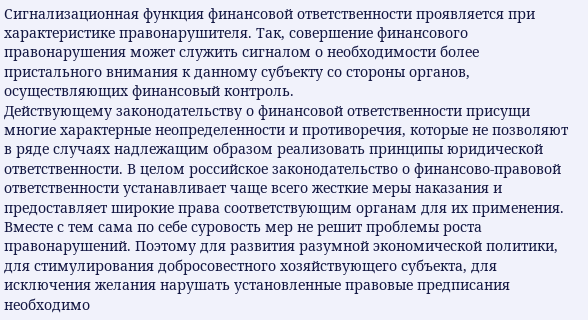Сигнализационная функция финансовой ответственности проявляется при характеристике правонарушителя. Так, совершение финансового правонарушения может служить сигналом о необходимости более пристального внимания к данному субъекту со стороны органов, осуществляющих финансовый контроль.
Действующему законодательству о финансовой ответственности присущи многие характерные неопределенности и противоречия, которые не позволяют в ряде случаях надлежащим образом реализовать принципы юридической ответственности. В целом российское законодательство о финансово-правовой ответственности устанавливает чаще всего жесткие меры наказания и предоставляет широкие права соответствующим органам для их применения. Вместе с тем сама по себе суровость мер не решит проблемы роста правонарушений. Поэтому для развития разумной экономической политики, для стимулирования добросовестного хозяйствующего субъекта, для исключения желания нарушать установленные правовые предписания необходимо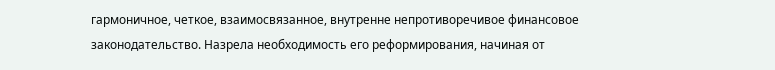гармоничное, четкое, взаимосвязанное, внутренне непротиворечивое финансовое законодательство. Назрела необходимость его реформирования, начиная от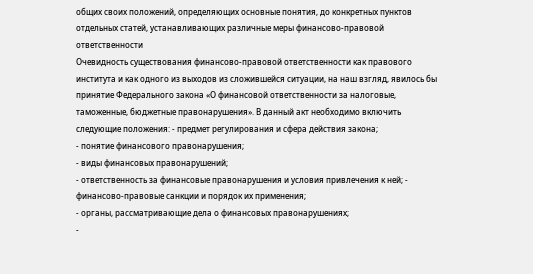общих своих положений, определяющих основные понятия, до конкретных пунктов отдельных статей, устанавливающих различные меры финансово-правовой ответственности
Очевидность существования финансово-правовой ответственности как правового института и как одного из выходов из сложившейся ситуации, на наш взгляд, явилось бы принятие Федерального закона «О финансовой ответственности за налоговые, таможенные, бюджетные правонарушения». В данный акт необходимо включить следующие положения: - предмет регулирования и сфера действия закона;
- понятие финансового правонарушения;
- виды финансовых правонарушений;
- ответственность за финансовые правонарушения и условия привлечения к ней; - финансово-правовые санкции и порядок их применения;
- органы, рассматривающие дела о финансовых правонарушениях;
-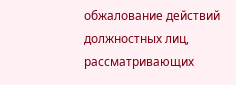обжалование действий должностных лиц, рассматривающих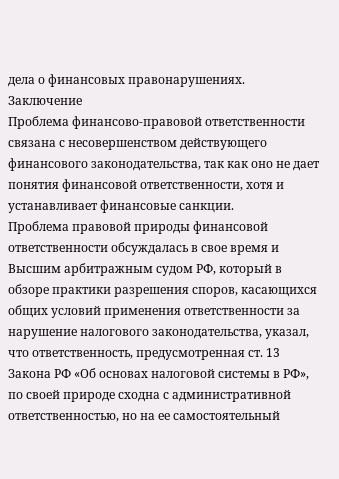дела о финансовых правонарушениях.
Заключение
Проблема финансово-правовой ответственности связана с несовершенством действующего финансового законодательства, так как оно не дает понятия финансовой ответственности, хотя и устанавливает финансовые санкции.
Проблема правовой природы финансовой ответственности обсуждалась в свое время и Высшим арбитражным судом РФ, который в обзоре практики разрешения споров, касающихся общих условий применения ответственности за нарушение налогового законодательства, указал, что ответственность, предусмотренная ст. 13 Закона РФ «Об основах налоговой системы в РФ», по своей природе сходна с административной ответственностью, но на ее самостоятельный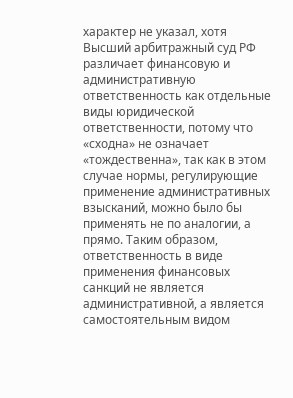характер не указал, хотя Высший арбитражный суд РФ различает финансовую и административную ответственность как отдельные виды юридической ответственности, потому что «сходна» не означает «тождественна», так как в этом случае нормы, регулирующие применение административных взысканий, можно было бы применять не по аналогии, а прямо. Таким образом, ответственность в виде применения финансовых санкций не является административной, а является самостоятельным видом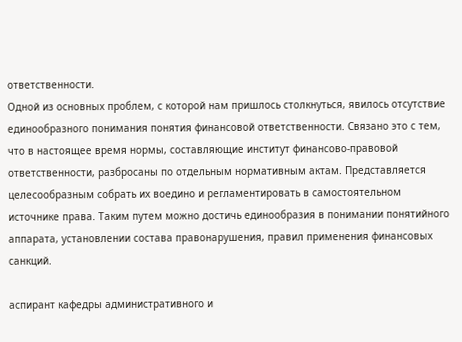ответственности.
Одной из основных проблем, с которой нам пришлось столкнуться, явилось отсутствие единообразного понимания понятия финансовой ответственности. Связано это с тем, что в настоящее время нормы, составляющие институт финансово-правовой ответственности, разбросаны по отдельным нормативным актам. Представляется целесообразным собрать их воедино и регламентировать в самостоятельном источнике права. Таким путем можно достичь единообразия в понимании понятийного аппарата, установлении состава правонарушения, правил применения финансовых санкций.

аспирант кафедры административного и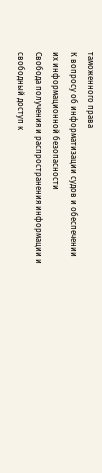таможенного права
К вопросу об информатизации судов и обеспечении
их информационной безопасности
Свобода получения и распространения информации и свободный доступ к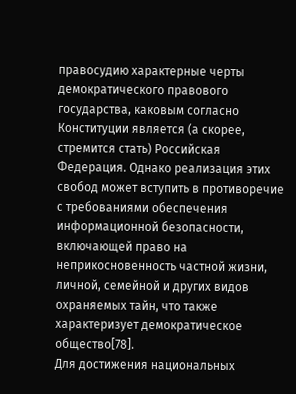правосудию характерные черты демократического правового государства, каковым согласно Конституции является (а скорее, стремится стать) Российская Федерация. Однако реализация этих свобод может вступить в противоречие с требованиями обеспечения информационной безопасности, включающей право на неприкосновенность частной жизни, личной, семейной и других видов охраняемых тайн, что также характеризует демократическое общество[78].
Для достижения национальных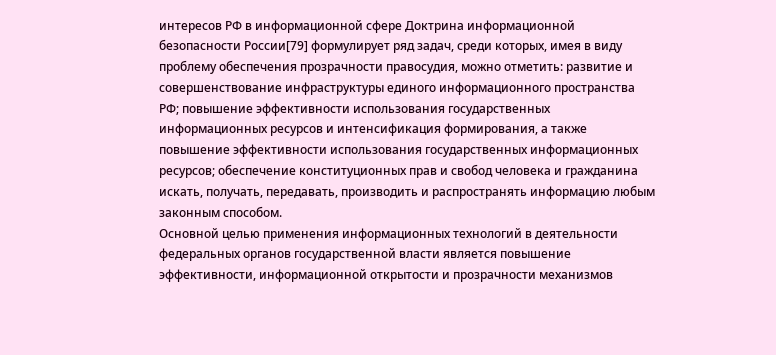интересов РФ в информационной сфере Доктрина информационной безопасности России[79] формулирует ряд задач, среди которых, имея в виду проблему обеспечения прозрачности правосудия, можно отметить: развитие и совершенствование инфраструктуры единого информационного пространства РФ; повышение эффективности использования государственных информационных ресурсов и интенсификация формирования, а также повышение эффективности использования государственных информационных ресурсов; обеспечение конституционных прав и свобод человека и гражданина искать, получать, передавать, производить и распространять информацию любым законным способом.
Основной целью применения информационных технологий в деятельности федеральных органов государственной власти является повышение эффективности, информационной открытости и прозрачности механизмов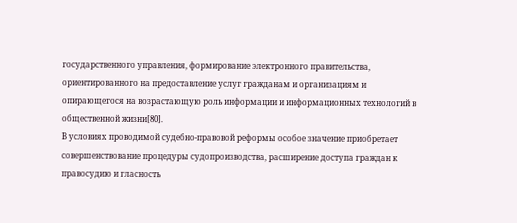государственного управления, формирование электронного правительства, ориентированного на предоставление услуг гражданам и организациям и опирающегося на возрастающую роль информации и информационных технологий в общественной жизни[80].
В условиях проводимой судебно-правовой реформы особое значение приобретает совершенствование процедуры судопроизводства, расширение доступа граждан к правосудию и гласность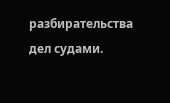разбирательства дел судами.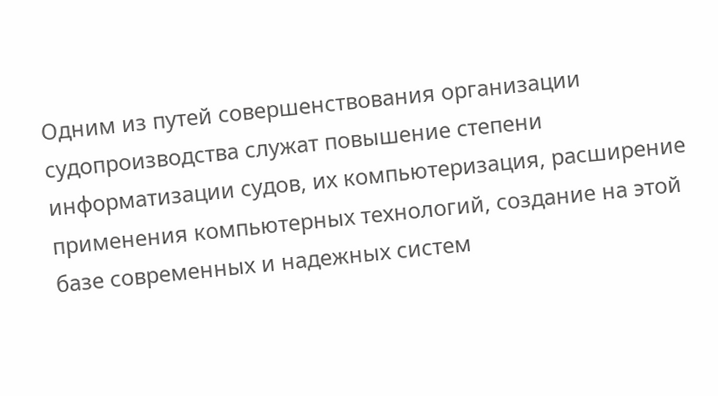Одним из путей совершенствования организации судопроизводства служат повышение степени информатизации судов, их компьютеризация, расширение применения компьютерных технологий, создание на этой базе современных и надежных систем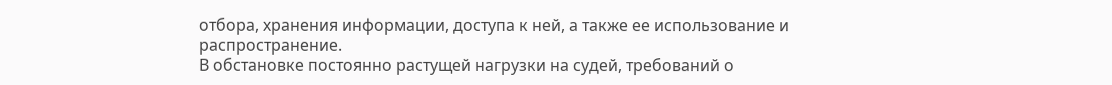отбора, хранения информации, доступа к ней, а также ее использование и распространение.
В обстановке постоянно растущей нагрузки на судей, требований о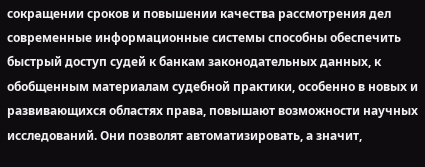сокращении сроков и повышении качества рассмотрения дел современные информационные системы способны обеспечить быстрый доступ судей к банкам законодательных данных, к обобщенным материалам судебной практики, особенно в новых и развивающихся областях права, повышают возможности научных исследований. Они позволят автоматизировать, а значит,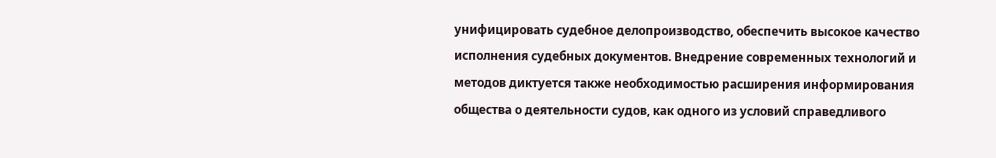унифицировать судебное делопроизводство, обеспечить высокое качество исполнения судебных документов. Внедрение современных технологий и методов диктуется также необходимостью расширения информирования общества о деятельности судов, как одного из условий справедливого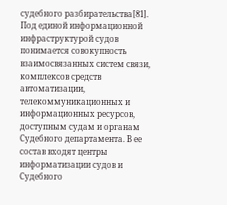судебного разбирательства[81].
Под единой информационной инфраструктурой судов понимается совокупность взаимосвязанных систем связи, комплексов средств автоматизации, телекоммуникационных и информационных ресурсов, доступным судам и органам Судебного департамента. В ее состав входят центры информатизации судов и Судебного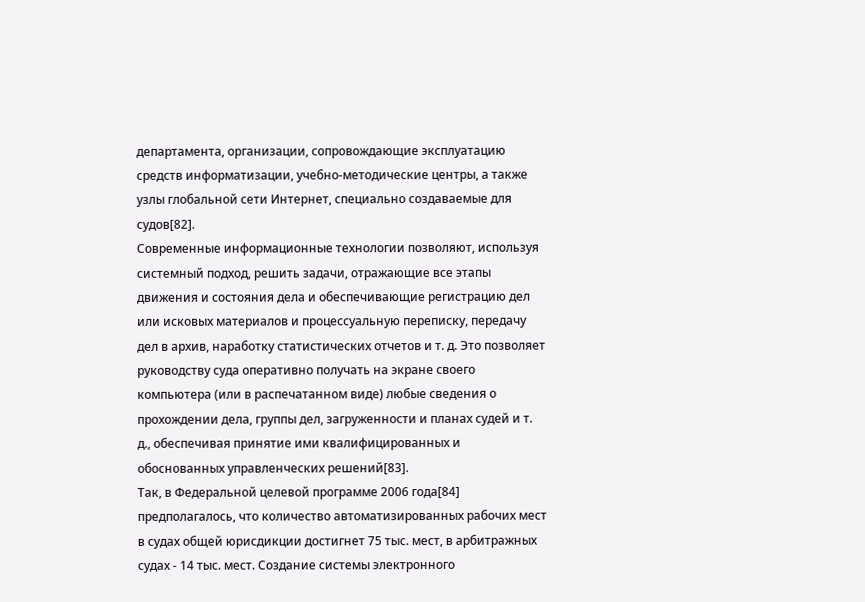департамента, организации, сопровождающие эксплуатацию средств информатизации, учебно-методические центры, а также узлы глобальной сети Интернет, специально создаваемые для судов[82].
Современные информационные технологии позволяют, используя системный подход, решить задачи, отражающие все этапы движения и состояния дела и обеспечивающие регистрацию дел или исковых материалов и процессуальную переписку, передачу дел в архив, наработку статистических отчетов и т. д. Это позволяет руководству суда оперативно получать на экране своего компьютера (или в распечатанном виде) любые сведения о прохождении дела, группы дел, загруженности и планах судей и т. д., обеспечивая принятие ими квалифицированных и обоснованных управленческих решений[83].
Так, в Федеральной целевой программе 2006 года[84] предполагалось, что количество автоматизированных рабочих мест в судах общей юрисдикции достигнет 75 тыс. мест, в арбитражных судах - 14 тыс. мест. Создание системы электронного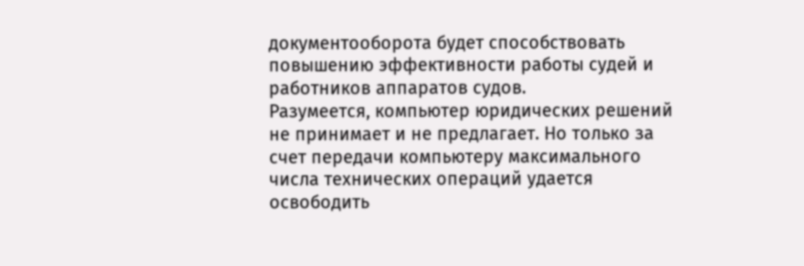документооборота будет способствовать повышению эффективности работы судей и работников аппаратов судов.
Разумеется, компьютер юридических решений не принимает и не предлагает. Но только за счет передачи компьютеру максимального числа технических операций удается освободить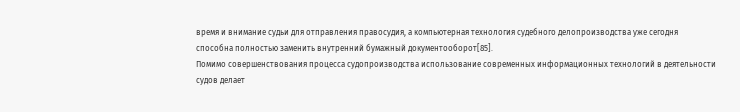время и внимание судьи для отправления правосудия, а компьютерная технология судебного делопроизводства уже сегодня способна полностью заменить внутренний бумажный документооборот[85].
Помимо совершенствования процесса судопроизводства использование современных информационных технологий в деятельности судов делает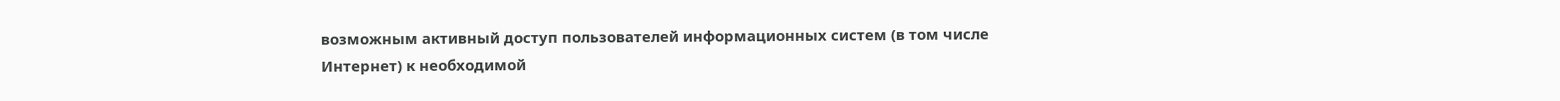возможным активный доступ пользователей информационных систем (в том числе Интернет) к необходимой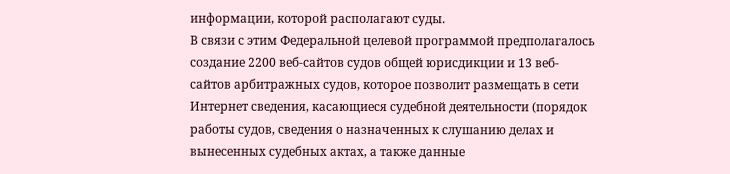информации, которой располагают суды.
В связи с этим Федеральной целевой программой предполагалось создание 2200 веб-сайтов судов общей юрисдикции и 13 веб-сайтов арбитражных судов, которое позволит размещать в сети Интернет сведения, касающиеся судебной деятельности (порядок работы судов, сведения о назначенных к слушанию делах и вынесенных судебных актах, а также данные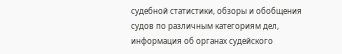судебной статистики, обзоры и обобщения судов по различным категориям дел, информация об органах судейского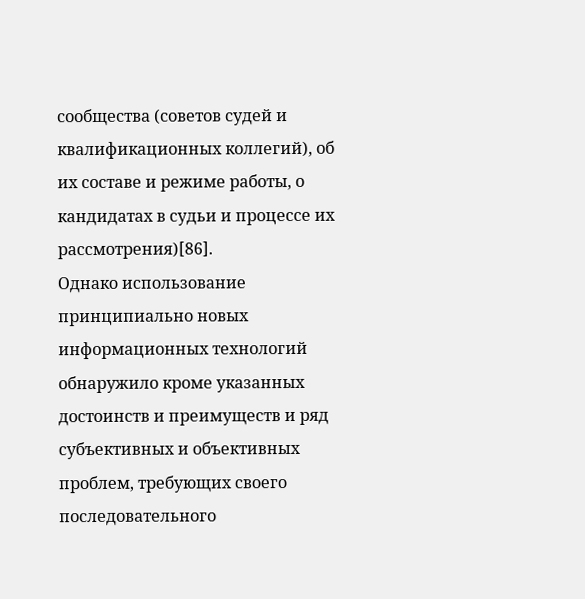сообщества (советов судей и квалификационных коллегий), об их составе и режиме работы, о кандидатах в судьи и процессе их рассмотрения)[86].
Однако использование принципиально новых информационных технологий обнаружило кроме указанных достоинств и преимуществ и ряд субъективных и объективных проблем, требующих своего последовательного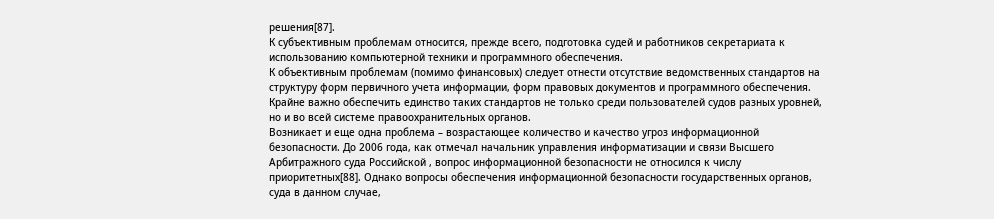решения[87].
К субъективным проблемам относится, прежде всего, подготовка судей и работников секретариата к использованию компьютерной техники и программного обеспечения.
К объективным проблемам (помимо финансовых) следует отнести отсутствие ведомственных стандартов на структуру форм первичного учета информации, форм правовых документов и программного обеспечения. Крайне важно обеспечить единство таких стандартов не только среди пользователей судов разных уровней, но и во всей системе правоохранительных органов.
Возникает и еще одна проблема – возрастающее количество и качество угроз информационной безопасности. До 2006 года, как отмечал начальник управления информатизации и связи Высшего Арбитражного суда Российской , вопрос информационной безопасности не относился к числу приоритетных[88]. Однако вопросы обеспечения информационной безопасности государственных органов, суда в данном случае,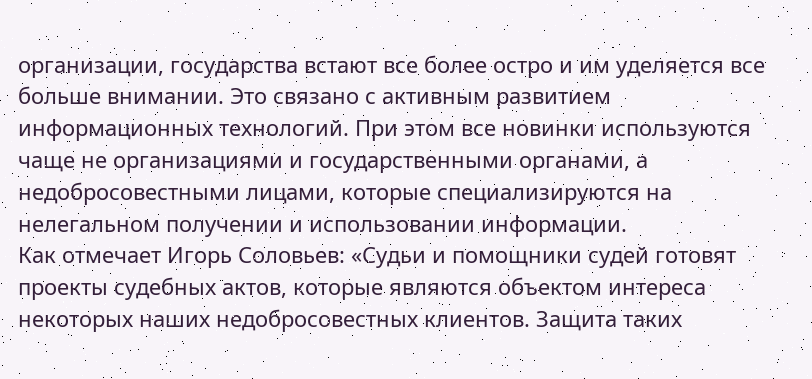организации, государства встают все более остро и им уделяется все больше внимании. Это связано с активным развитием информационных технологий. При этом все новинки используются чаще не организациями и государственными органами, а недобросовестными лицами, которые специализируются на нелегальном получении и использовании информации.
Как отмечает Игорь Соловьев: «Судьи и помощники судей готовят проекты судебных актов, которые являются объектом интереса некоторых наших недобросовестных клиентов. Защита таких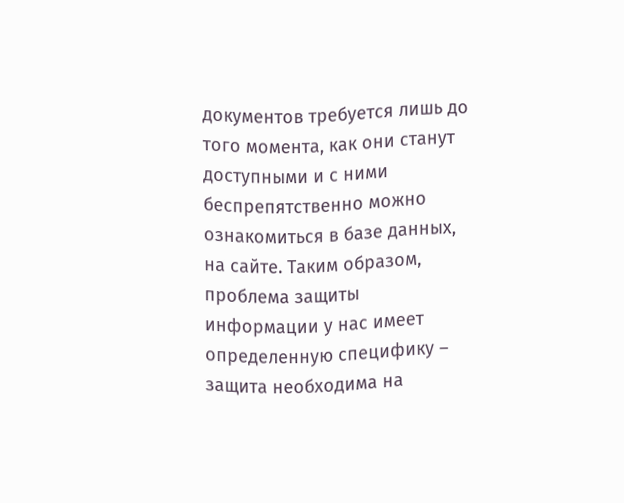документов требуется лишь до того момента, как они станут доступными и с ними беспрепятственно можно ознакомиться в базе данных, на сайте. Таким образом, проблема защиты информации у нас имеет определенную специфику – защита необходима на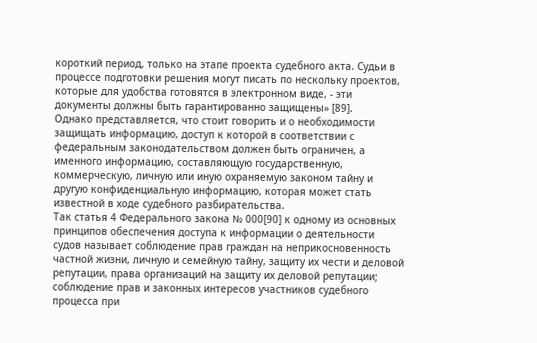короткий период, только на этапе проекта судебного акта. Судьи в процессе подготовки решения могут писать по нескольку проектов, которые для удобства готовятся в электронном виде, - эти документы должны быть гарантированно защищены» [89].
Однако представляется, что стоит говорить и о необходимости защищать информацию, доступ к которой в соответствии с федеральным законодательством должен быть ограничен, а именного информацию, составляющую государственную, коммерческую, личную или иную охраняемую законом тайну и другую конфиденциальную информацию, которая может стать известной в ходе судебного разбирательства.
Так статья 4 Федерального закона № 000[90] к одному из основных принципов обеспечения доступа к информации о деятельности судов называет соблюдение прав граждан на неприкосновенность частной жизни, личную и семейную тайну, защиту их чести и деловой репутации, права организаций на защиту их деловой репутации; соблюдение прав и законных интересов участников судебного процесса при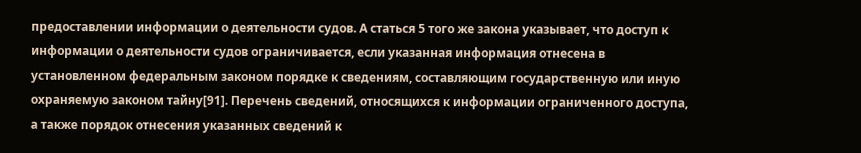предоставлении информации о деятельности судов. А статься 5 того же закона указывает, что доступ к информации о деятельности судов ограничивается, если указанная информация отнесена в установленном федеральным законом порядке к сведениям, составляющим государственную или иную охраняемую законом тайну[91]. Перечень сведений, относящихся к информации ограниченного доступа, а также порядок отнесения указанных сведений к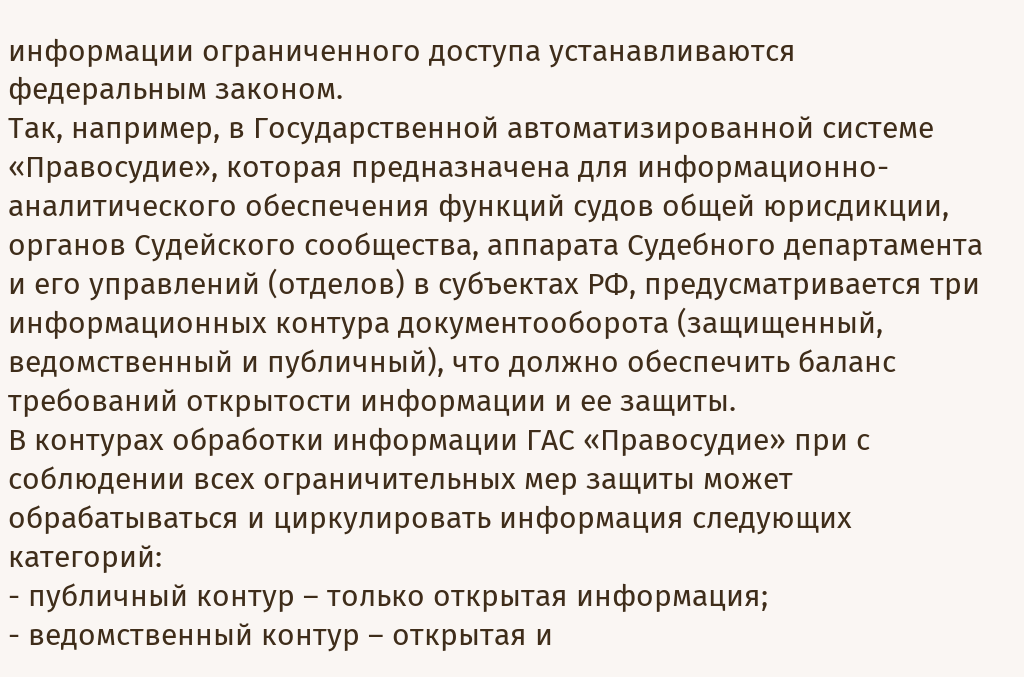информации ограниченного доступа устанавливаются федеральным законом.
Так, например, в Государственной автоматизированной системе «Правосудие», которая предназначена для информационно-аналитического обеспечения функций судов общей юрисдикции, органов Судейского сообщества, аппарата Судебного департамента и его управлений (отделов) в субъектах РФ, предусматривается три информационных контура документооборота (защищенный, ведомственный и публичный), что должно обеспечить баланс требований открытости информации и ее защиты.
В контурах обработки информации ГАС «Правосудие» при с соблюдении всех ограничительных мер защиты может обрабатываться и циркулировать информация следующих категорий:
- публичный контур – только открытая информация;
- ведомственный контур – открытая и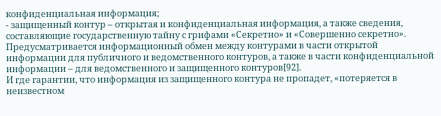конфиденциальная информация;
- защищенный контур – открытая и конфиденциальная информация, а также сведения, составляющие государственную тайну с грифами «Секретно» и «Совершенно секретно».
Предусматривается информационный обмен между контурами в части открытой информации для публичного и ведомственного контуров, а также в части конфиденциальной информации – для ведомственного и защищенного контуров[92].
И где гарантии, что информация из защищенного контура не пропадет, «потеряется в неизвестном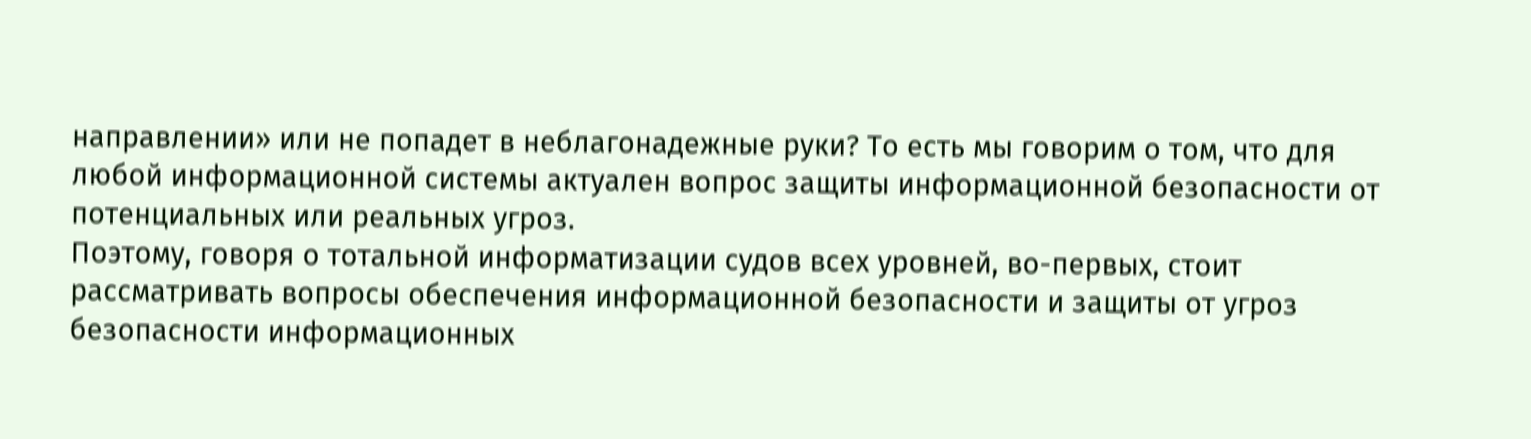направлении» или не попадет в неблагонадежные руки? То есть мы говорим о том, что для любой информационной системы актуален вопрос защиты информационной безопасности от потенциальных или реальных угроз.
Поэтому, говоря о тотальной информатизации судов всех уровней, во-первых, стоит рассматривать вопросы обеспечения информационной безопасности и защиты от угроз безопасности информационных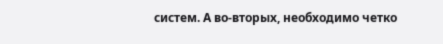систем. А во-вторых, необходимо четко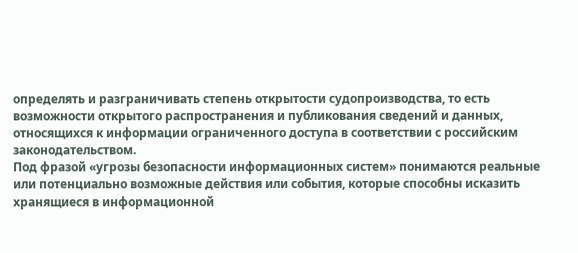определять и разграничивать степень открытости судопроизводства, то есть возможности открытого распространения и публикования сведений и данных, относящихся к информации ограниченного доступа в соответствии с российским законодательством.
Под фразой «угрозы безопасности информационных систем» понимаются реальные или потенциально возможные действия или события, которые способны исказить хранящиеся в информационной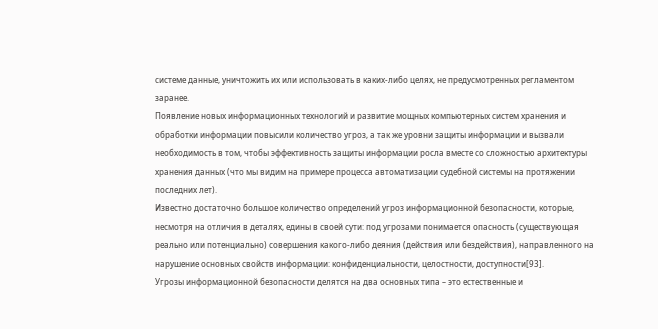системе данные, уничтожить их или использовать в каких-либо целях, не предусмотренных регламентом заранее.
Появление новых информационных технологий и развитие мощных компьютерных систем хранения и обработки информации повысили количество угроз, а так же уровни защиты информации и вызвали необходимость в том, чтобы эффективность защиты информации росла вместе со сложностью архитектуры хранения данных (что мы видим на примере процесса автоматизации судебной системы на протяжении последних лет).
Известно достаточно большое количество определений угроз информационной безопасности, которые, несмотря на отличия в деталях, едины в своей сути: под угрозами понимается опасность (существующая реально или потенциально) совершения какого-либо деяния (действия или бездействия), направленного на нарушение основных свойств информации: конфиденциальности, целостности, доступности[93].
Угрозы информационной безопасности делятся на два основных типа – это естественные и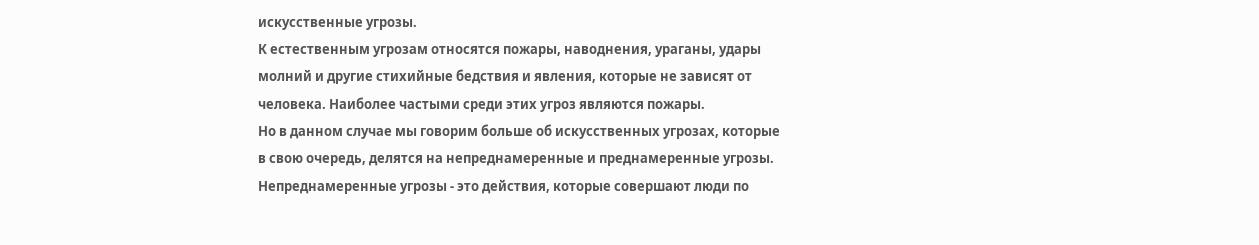искусственные угрозы.
К естественным угрозам относятся пожары, наводнения, ураганы, удары молний и другие стихийные бедствия и явления, которые не зависят от человека. Наиболее частыми среди этих угроз являются пожары.
Но в данном случае мы говорим больше об искусственных угрозах, которые в свою очередь, делятся на непреднамеренные и преднамеренные угрозы. Непреднамеренные угрозы - это действия, которые совершают люди по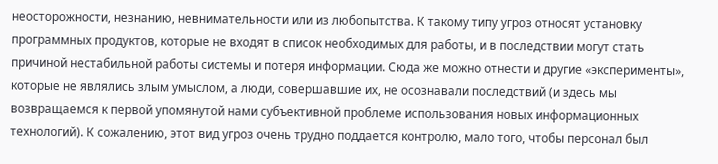неосторожности, незнанию, невнимательности или из любопытства. К такому типу угроз относят установку программных продуктов, которые не входят в список необходимых для работы, и в последствии могут стать причиной нестабильной работы системы и потеря информации. Сюда же можно отнести и другие «эксперименты», которые не являлись злым умыслом, а люди, совершавшие их, не осознавали последствий (и здесь мы возвращаемся к первой упомянутой нами субъективной проблеме использования новых информационных технологий). К сожалению, этот вид угроз очень трудно поддается контролю, мало того, чтобы персонал был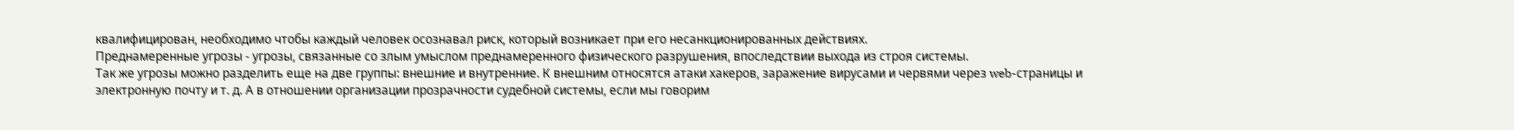квалифицирован, необходимо чтобы каждый человек осознавал риск, который возникает при его несанкционированных действиях.
Преднамеренные угрозы - угрозы, связанные со злым умыслом преднамеренного физического разрушения, впоследствии выхода из строя системы.
Так же угрозы можно разделить еще на две группы: внешние и внутренние. К внешним относятся атаки хакеров, заражение вирусами и червями через web-страницы и электронную почту и т. д. А в отношении организации прозрачности судебной системы, если мы говорим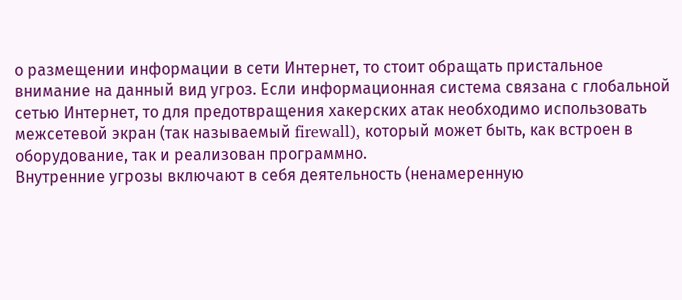о размещении информации в сети Интернет, то стоит обращать пристальное внимание на данный вид угроз. Если информационная система связана с глобальной сетью Интернет, то для предотвращения хакерских атак необходимо использовать межсетевой экран (так называемый firewall), который может быть, как встроен в оборудование, так и реализован программно.
Внутренние угрозы включают в себя деятельность (ненамеренную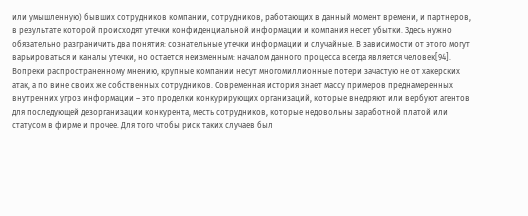или умышленную) бывших сотрудников компании, сотрудников, работающих в данный момент времени, и партнеров, в результате которой происходят утечки конфиденциальной информации и компания несет убытки. Здесь нужно обязательно разграничить два понятия: сознательные утечки информации и случайные. В зависимости от этого могут варьироваться и каналы утечки, но остается неизменным: началом данного процесса всегда является человек[94].
Вопреки распространенному мнению, крупные компании несут многомиллионные потери зачастую не от хакерских атак, а по вине своих же собственных сотрудников. Современная история знает массу примеров преднамеренных внутренних угроз информации – это проделки конкурирующих организаций, которые внедряют или вербуют агентов для последующей дезорганизации конкурента, месть сотрудников, которые недовольны заработной платой или статусом в фирме и прочее. Для того чтобы риск таких случаев был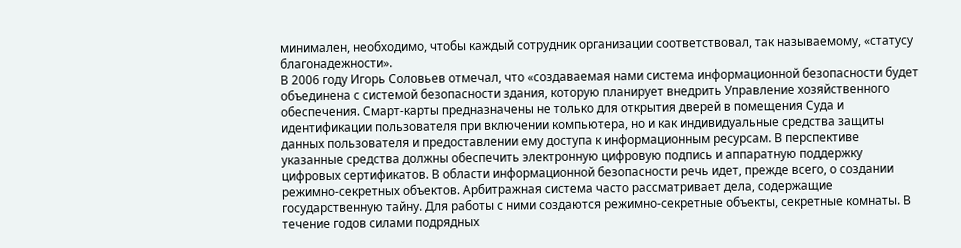минимален, необходимо, чтобы каждый сотрудник организации соответствовал, так называемому, «статусу благонадежности».
В 2006 году Игорь Соловьев отмечал, что «создаваемая нами система информационной безопасности будет объединена с системой безопасности здания, которую планирует внедрить Управление хозяйственного обеспечения. Смарт-карты предназначены не только для открытия дверей в помещения Суда и идентификации пользователя при включении компьютера, но и как индивидуальные средства защиты данных пользователя и предоставлении ему доступа к информационным ресурсам. В перспективе указанные средства должны обеспечить электронную цифровую подпись и аппаратную поддержку цифровых сертификатов. В области информационной безопасности речь идет, прежде всего, о создании режимно-секретных объектов. Арбитражная система часто рассматривает дела, содержащие государственную тайну. Для работы с ними создаются режимно-секретные объекты, секретные комнаты. В течение годов силами подрядных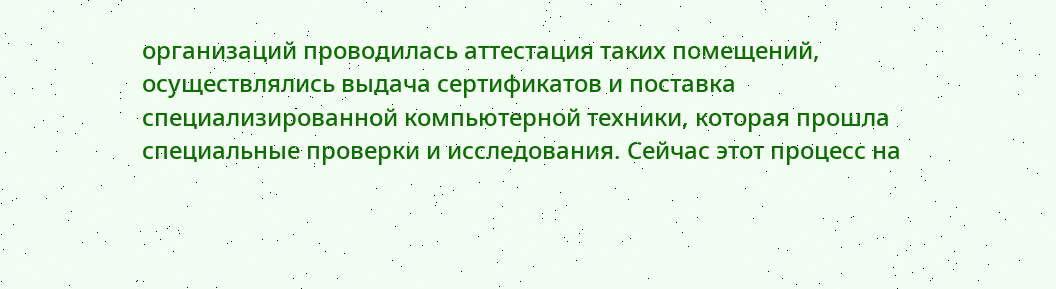организаций проводилась аттестация таких помещений, осуществлялись выдача сертификатов и поставка специализированной компьютерной техники, которая прошла специальные проверки и исследования. Сейчас этот процесс на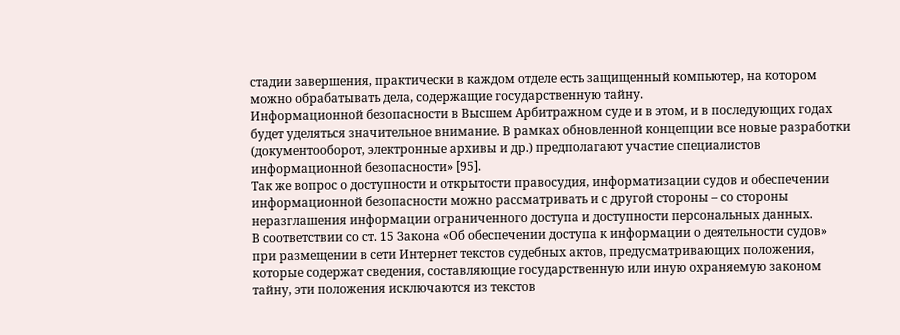стадии завершения, практически в каждом отделе есть защищенный компьютер, на котором можно обрабатывать дела, содержащие государственную тайну.
Информационной безопасности в Высшем Арбитражном суде и в этом, и в последующих годах будет уделяться значительное внимание. В рамках обновленной концепции все новые разработки (документооборот, электронные архивы и др.) предполагают участие специалистов информационной безопасности» [95].
Так же вопрос о доступности и открытости правосудия, информатизации судов и обеспечении информационной безопасности можно рассматривать и с другой стороны – со стороны неразглашения информации ограниченного доступа и доступности персональных данных.
В соответствии со ст. 15 Закона «Об обеспечении доступа к информации о деятельности судов» при размещении в сети Интернет текстов судебных актов, предусматривающих положения, которые содержат сведения, составляющие государственную или иную охраняемую законом тайну, эти положения исключаются из текстов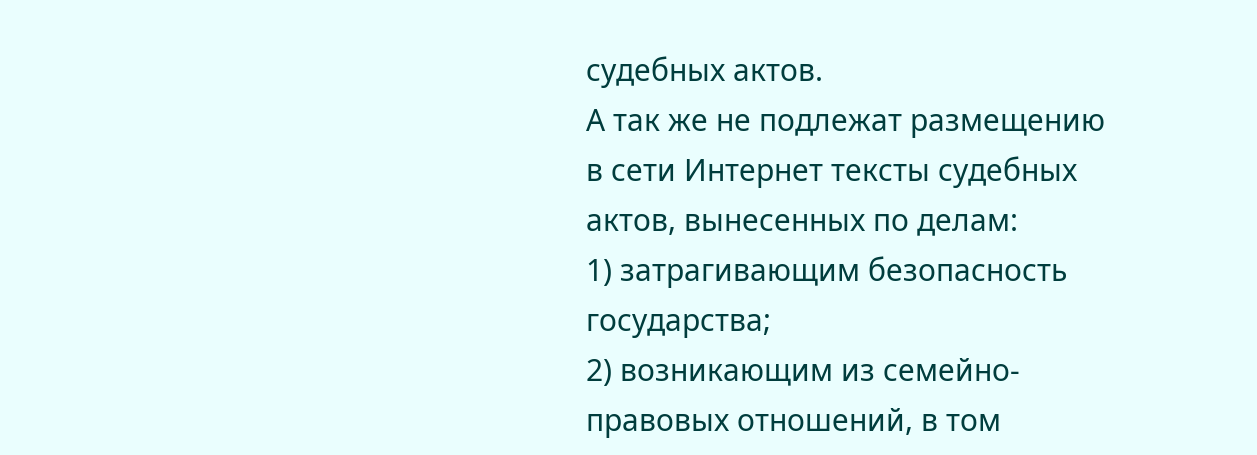судебных актов.
А так же не подлежат размещению в сети Интернет тексты судебных актов, вынесенных по делам:
1) затрагивающим безопасность государства;
2) возникающим из семейно-правовых отношений, в том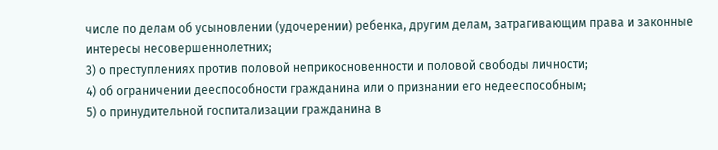числе по делам об усыновлении (удочерении) ребенка, другим делам, затрагивающим права и законные интересы несовершеннолетних;
3) о преступлениях против половой неприкосновенности и половой свободы личности;
4) об ограничении дееспособности гражданина или о признании его недееспособным;
5) о принудительной госпитализации гражданина в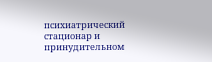психиатрический стационар и принудительном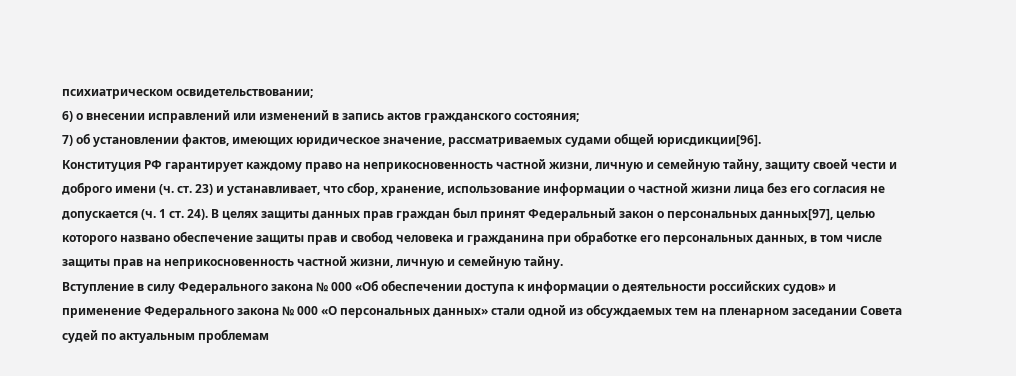психиатрическом освидетельствовании;
6) о внесении исправлений или изменений в запись актов гражданского состояния;
7) об установлении фактов, имеющих юридическое значение, рассматриваемых судами общей юрисдикции[96].
Конституция РФ гарантирует каждому право на неприкосновенность частной жизни, личную и семейную тайну, защиту своей чести и доброго имени (ч. ст. 23) и устанавливает, что сбор, хранение, использование информации о частной жизни лица без его согласия не допускается (ч. 1 ст. 24). В целях защиты данных прав граждан был принят Федеральный закон о персональных данных[97], целью которого названо обеспечение защиты прав и свобод человека и гражданина при обработке его персональных данных, в том числе защиты прав на неприкосновенность частной жизни, личную и семейную тайну.
Вступление в силу Федерального закона № 000 «Об обеспечении доступа к информации о деятельности российских судов» и применение Федерального закона № 000 «О персональных данных» стали одной из обсуждаемых тем на пленарном заседании Совета судей по актуальным проблемам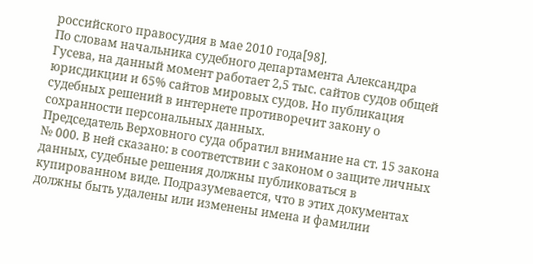российского правосудия в мае 2010 года[98].
По словам начальника судебного департамента Александра Гусева, на данный момент работает 2,5 тыс. сайтов судов общей юрисдикции и 65% сайтов мировых судов. Но публикация судебных решений в интернете противоречит закону о сохранности персональных данных.
Председатель Верховного суда обратил внимание на ст. 15 закона № 000. В ней сказано: в соответствии с законом о защите личных данных, судебные решения должны публиковаться в купированном виде. Подразумевается, что в этих документах должны быть удалены или изменены имена и фамилии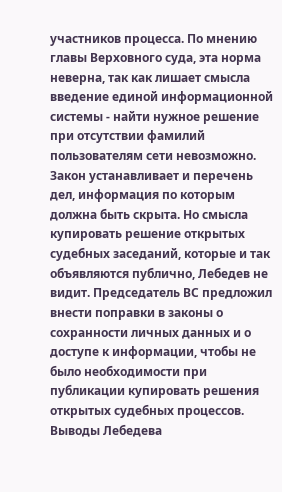участников процесса. По мнению главы Верховного суда, эта норма неверна, так как лишает смысла введение единой информационной системы - найти нужное решение при отсутствии фамилий пользователям сети невозможно.
Закон устанавливает и перечень дел, информация по которым должна быть скрыта. Но смысла купировать решение открытых судебных заседаний, которые и так объявляются публично, Лебедев не видит. Председатель ВС предложил внести поправки в законы о сохранности личных данных и о доступе к информации, чтобы не было необходимости при публикации купировать решения открытых судебных процессов.
Выводы Лебедева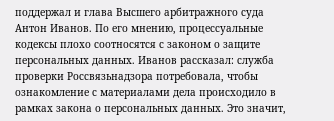поддержал и глава Высшего арбитражного суда Антон Иванов. По его мнению, процессуальные кодексы плохо соотносятся с законом о защите персональных данных. Иванов рассказал: служба проверки Россвязьнадзора потребовала, чтобы ознакомление с материалами дела происходило в рамках закона о персональных данных. Это значит,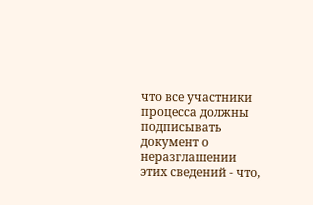что все участники процесса должны подписывать документ о неразглашении этих сведений - что,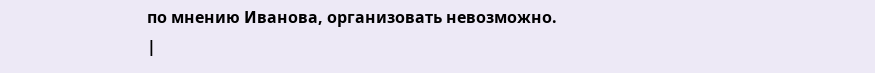по мнению Иванова, организовать невозможно.
|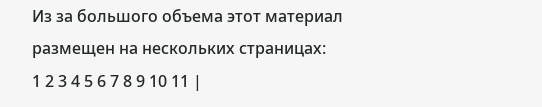Из за большого объема этот материал размещен на нескольких страницах:
1 2 3 4 5 6 7 8 9 10 11 |